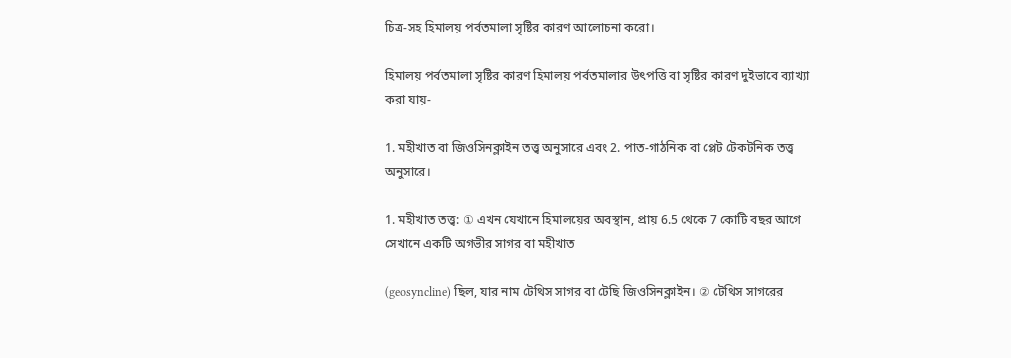চিত্র-সহ হিমালয় পর্বতমালা সৃষ্টির কারণ আলোচনা করো।

হিমালয় পর্বতমালা সৃষ্টির কারণ হিমালয় পর্বতমালার উৎপত্তি বা সৃষ্টির কারণ দুইভাবে ব্যাখ্যা করা যায়-

1. মহীখাত বা জিওসিনক্লাইন তত্ত্ব অনুসারে এবং 2. পাত-গাঠনিক বা প্লেট টেকটনিক তত্ত্ব অনুসারে।

1. মহীখাত তত্ত্ব: ① এখন যেখানে হিমালয়ের অবস্থান, প্রায় 6.5 থেকে 7 কোটি বছর আগে সেখানে একটি অগভীর সাগর বা মহীখাত

(geosyncline) ছিল, যার নাম টেথিস সাগর বা টেছি জিওসিনক্লাইন। ② টেথিস সাগরের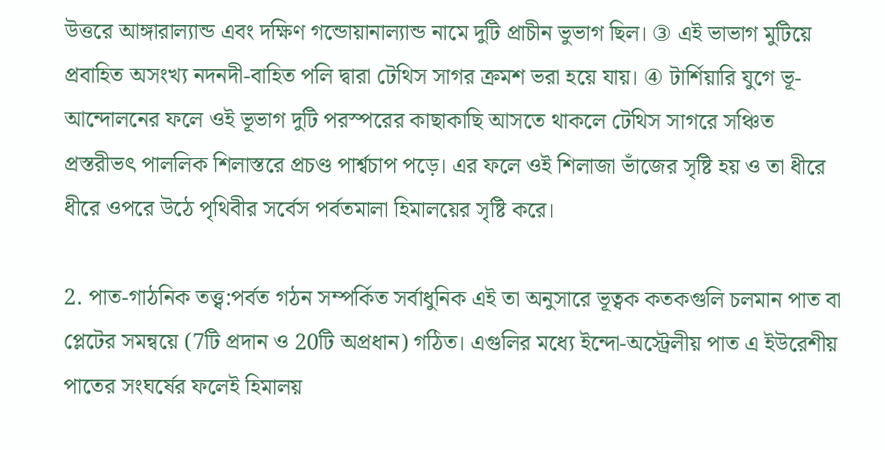উত্তরে আঙ্গারাল্যান্ড এবং দক্ষিণ গন্ডোয়ানাল্যান্ড নামে দুটি প্রাচীন ভুভাগ ছিল। ③ এই ভাভাগ মুটিয়ে প্রবাহিত অসংখ্য নদনদী-বাহিত পলি দ্বারা টেথিস সাগর ক্রমশ ভরা হয়ে যায়। ④ টার্শিয়ারি যুগে ভূ-আন্দোলনের ফলে ওই ভূভাগ দুটি পরস্পরের কাছাকাছি আসতে থাকলে টেথিস সাগরে সঞ্চিত প্রস্তরীভৎ পাললিক শিলাস্তরে প্রচণ্ড পার্শ্বচাপ পড়ে। এর ফলে ওই শিলাজা ভাঁজের সৃষ্টি হয় ও তা ধীরে ধীরে ওপরে উঠে পৃথিবীর সর্বেস পর্বতমালা হিমালয়ের সৃষ্টি করে।

2. পাত-গাঠনিক তত্ত্ব:পর্বত গঠন সম্পর্কিত সর্বাধুনিক এই তা অনুসারে ভূত্বক কতকগুলি চলমান পাত বা প্লেটের সমন্বয়ে (7টি প্রদান ও 20টি অপ্রধান) গঠিত। এগুলির মধ্যে ইন্দো-অস্ট্রেলীয় পাত এ ইউরেশীয় পাতের সংঘর্ষের ফলেই হিমালয়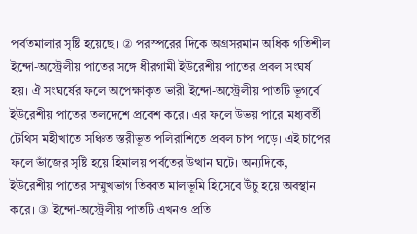পর্বতমালার সৃষ্টি হয়েছে। ② পরস্পরের দিকে অগ্রসরমান অধিক গতিশীল ইন্দো-অস্ট্রেলীয় পাতের সঙ্গে ধীরগামী ইউরেশীয় পাতের প্রবল সংঘর্ষ হয়। ঐ সংঘর্ষের ফলে অপেক্ষাকৃত ভারী ইন্দো-অস্ট্রেলীয় পাতটি ভূগর্বে ইউরেশীয় পাতের তলদেশে প্রবেশ করে। এর ফলে উভয় পারে মধ্যবর্তী টেথিস মহীখাতে সঞ্চিত স্তরীভূত পলিরাশিতে প্রবল চাপ পড়ে। এই চাপের ফলে ভাঁজের সৃষ্টি হয়ে হিমালয় পর্বতের উত্থান ঘটে। অন্যদিকে, ইউরেশীয় পাতের সম্মুখভাগ তিব্বত মালভূমি হিসেবে উঁচু হয়ে অবস্থান করে। ③ ইন্দো-অস্ট্রেলীয় পাতটি এখনও প্রতি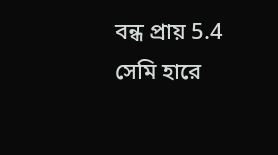বন্ধ প্রায় 5.4 সেমি হারে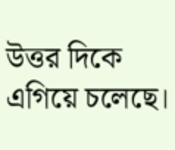উত্তর দিকে এগিয়ে চলেছে।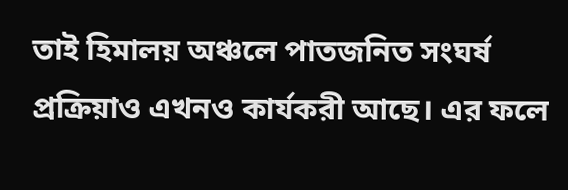তাই হিমালয় অঞ্চলে পাতজনিত সংঘর্ষ প্রক্রিয়াও এখনও কার্যকরী আছে। এর ফলে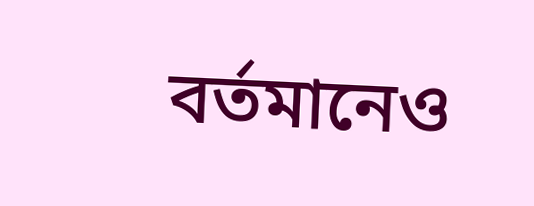বর্তমানেও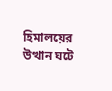হিমালয়ের উত্থান ঘটে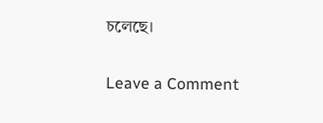চলেছে।

Leave a Comment